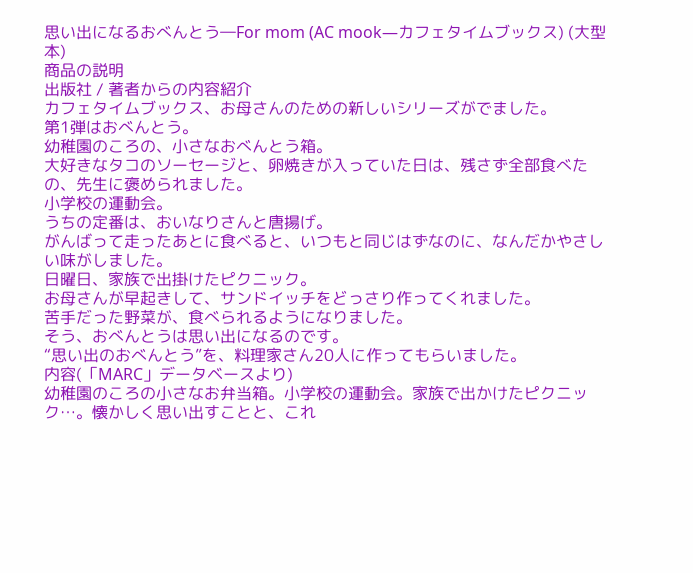思い出になるおべんとう―For mom (AC mook―カフェタイムブックス) (大型本)
商品の説明
出版社 / 著者からの内容紹介
カフェタイムブックス、お母さんのための新しいシリーズがでました。
第1弾はおべんとう。
幼稚園のころの、小さなおべんとう箱。
大好きなタコのソーセージと、卵焼きが入っていた日は、残さず全部食べたの、先生に褒められました。
小学校の運動会。
うちの定番は、おいなりさんと唐揚げ。
がんばって走ったあとに食べると、いつもと同じはずなのに、なんだかやさしい味がしました。
日曜日、家族で出掛けたピクニック。
お母さんが早起きして、サンドイッチをどっさり作ってくれました。
苦手だった野菜が、食べられるようになりました。
そう、おべんとうは思い出になるのです。
“思い出のおべんとう”を、料理家さん20人に作ってもらいました。
内容(「MARC」データベースより)
幼稚園のころの小さなお弁当箱。小学校の運動会。家族で出かけたピクニック…。懐かしく思い出すことと、これ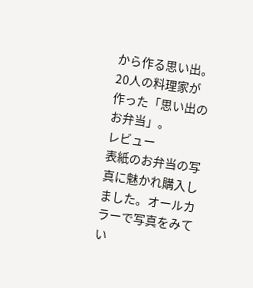から作る思い出。20人の料理家が作った「思い出のお弁当」。
レビュー
表紙のお弁当の写真に魅かれ購入しました。オールカラーで写真をみてい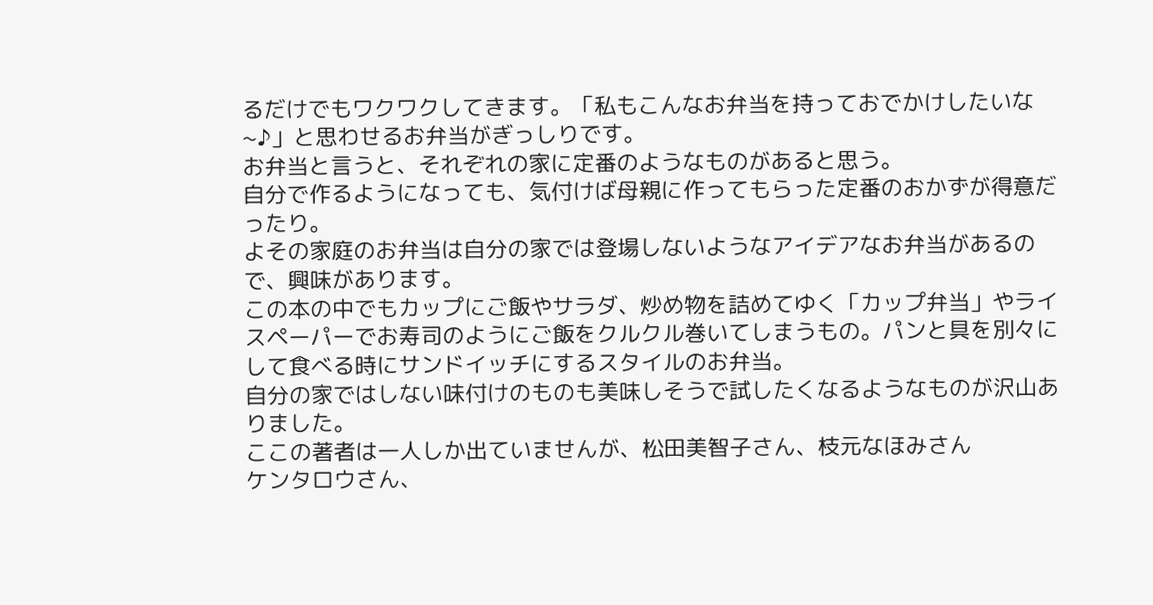るだけでもワクワクしてきます。「私もこんなお弁当を持っておでかけしたいな~♪」と思わせるお弁当がぎっしりです。
お弁当と言うと、それぞれの家に定番のようなものがあると思う。
自分で作るようになっても、気付けば母親に作ってもらった定番のおかずが得意だったり。
よその家庭のお弁当は自分の家では登場しないようなアイデアなお弁当があるので、興味があります。
この本の中でもカップにご飯やサラダ、炒め物を詰めてゆく「カップ弁当」やライスペーパーでお寿司のようにご飯をクルクル巻いてしまうもの。パンと具を別々にして食べる時にサンドイッチにするスタイルのお弁当。
自分の家ではしない味付けのものも美味しそうで試したくなるようなものが沢山ありました。
ここの著者は一人しか出ていませんが、松田美智子さん、枝元なほみさん
ケンタロウさん、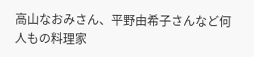高山なおみさん、平野由希子さんなど何人もの料理家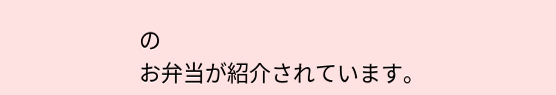の
お弁当が紹介されています。